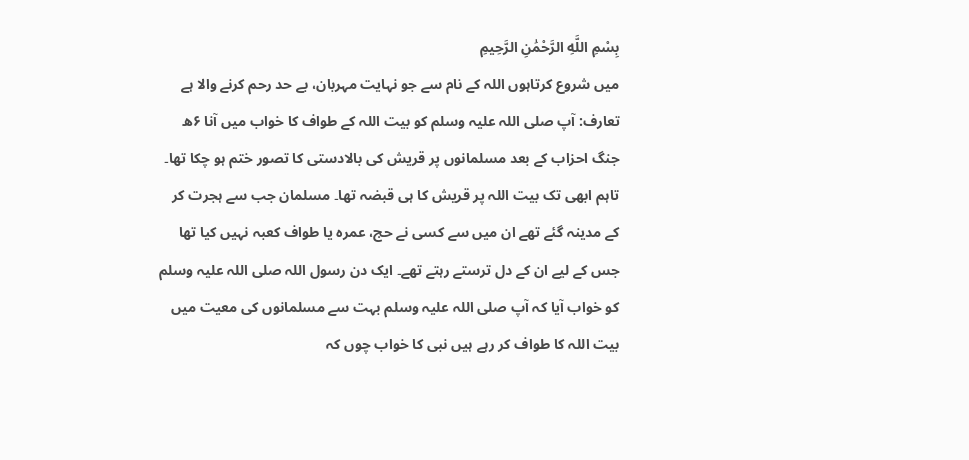بِسْمِ اللَّهِ الرَّحْمَٰنِ الرَّحِيمِ
میں شروع کرتاہوں اللہ کے نام سے جو نہایت مہربان، بے حد رحم کرنے والا ہے
تعارف: آپ صلی اللہ علیہ وسلم کو بیت اللہ کے طواف کا خواب میں آنا ۶ھ جنگ احزاب کے بعد مسلمانوں پر قریش کی بالادستی کا تصور ختم ہو چکا تھا۔ تاہم ابھی تک بیت اللہ پر قریش کا ہی قبضہ تھا۔ مسلمان جب سے ہجرت کر کے مدینہ گئے تھے ان میں سے کسی نے حج، عمرہ یا طواف کعبہ نہیں کیا تھا جس کے لیے ان کے دل ترستے رہتے تھے۔ ایک دن رسول اللہ صلی اللہ علیہ وسلم کو خواب آیا کہ آپ صلی اللہ علیہ وسلم بہت سے مسلمانوں کی معیت میں بیت اللہ کا طواف کر رہے ہیں نبی کا خواب چوں کہ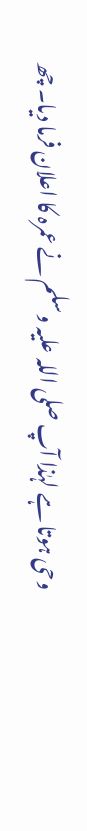وحی ہوتا ہے لہٰذا آپ صلی اللہ علیہ وسلم نے عمرہ کا اعلان فرما دیا۔ چھ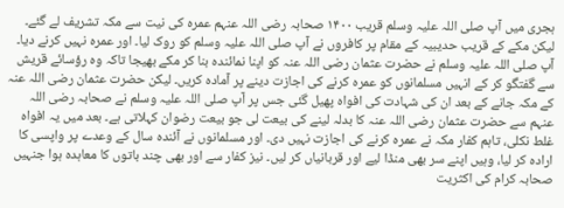ہجری میں آپ صلی اللہ علیہ وسلم قریب ۱۴۰۰ صحابہ رضی اللہ عنہم عمرہ کی نیت سے مکہ تشریف لے گئے۔ لیکن مکے کے قریب حدیبیہ کے مقام پر کافروں نے آپ صلی اللہ علیہ وسلم کو روک لیا۔ اور عمرہ نہیں کرنے دیا۔ آپ صلی اللہ علیہ وسلم نے حضرت عثمان رضی اللہ عنہ کو اپنا نمائندہ بنا کر مکے بھیجا تاکہ وہ رؤسائے قریش سے گفتگو کر کے انہیں مسلمانوں کو عمرہ کرنے کی اجازت دینے پر آمادہ کریں۔ لیکن حضرت عثمان رضی اللہ عنہ کے مکہ جانے کے بعد ان کی شہادت کی افواہ پھیل گئی جس پر آپ صلی اللہ علیہ وسلم نے صحابہ رضی اللہ عنہم سے حضرت عثمان رضی اللہ عنہ کا بدلہ لینے کی بیعت لی جو بیعت رضوان کہلاتی ہے۔ بعد میں یہ افواہ غلط نکلی، تاہم کفار مکہ نے عمرہ کرنے کی اجازت نہیں دی۔ اور مسلمانوں نے آئندہ سال کے وعدے پر واپسی کا ارادہ کر لیا، وہیں اپنے سر بھی منڈا لیے اور قربانیاں کر لیں۔ نیز کفار سے اور بھی چند باتوں کا معاہدہ ہوا جنہیں صحابہ کرام کی اکثریت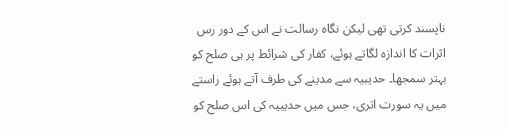ناپسند کرتی تھی لیکن نگاہ رسالت نے اس کے دور رس اثرات کا اندازہ لگاتے ہوئے، کفار کی شرائط پر ہی صلح کو بہتر سمجھا۔ حدیبیہ سے مدینے کی طرف آتے ہوئے راستے میں یہ سورت اتری، جس میں حدیبیہ کی اس صلح کو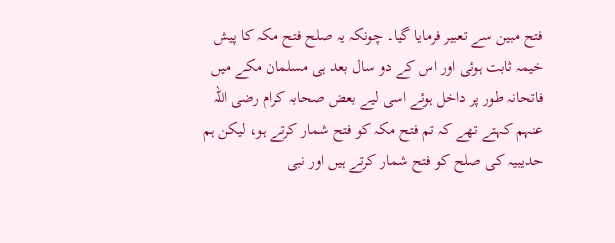فتح مبین سے تعبیر فرمایا گیا۔ چونکہ یہ صلح فتح مکہ کا پیش خیمہ ثابت ہوئی اور اس کے دو سال بعد ہی مسلمان مکے میں فاتحانہ طور پر داخل ہوئے اسی لیے بعض صحابہ کرام رضی اللہ عنہم کہتے تھے کہ تم فتح مکہ کو فتح شمار کرتے ہو، لیکن ہم حدیبیہ کی صلح کو فتح شمار کرتے ہیں اور نبی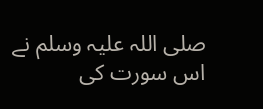صلی اللہ علیہ وسلم نے اس سورت کی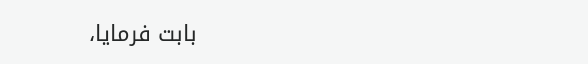بابت فرمایا،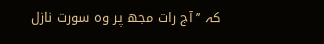کہ ’’آج رات مجھ پر وہ سورت نازل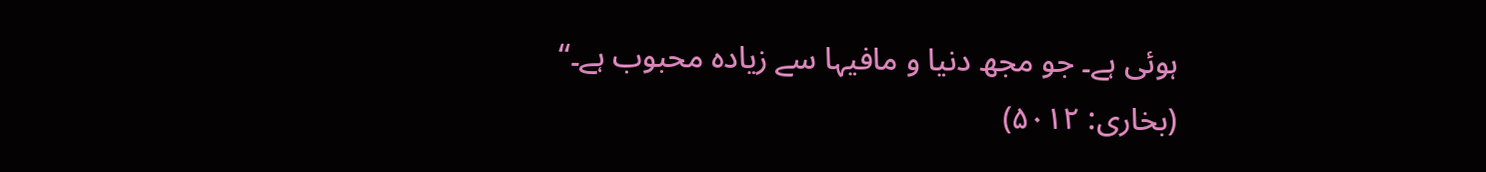ہوئی ہے۔ جو مجھ دنیا و مافیہا سے زیادہ محبوب ہے۔‘‘ (بخاری: ۵۰۱۲)